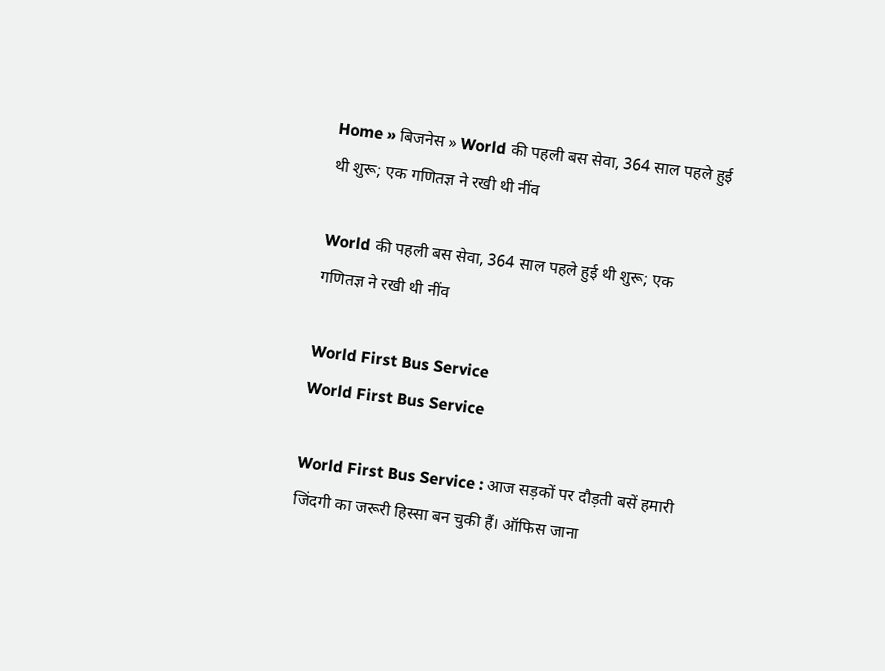Home » बिजनेस » World की पहली बस सेवा, 364 साल पहले हुई थी शुरू; एक गणितज्ञ ने रखी थी नींव

World की पहली बस सेवा, 364 साल पहले हुई थी शुरू; एक गणितज्ञ ने रखी थी नींव

World First Bus Service
World First Bus Service

World First Bus Service : आज सड़कों पर दौड़ती बसें हमारी जिंदगी का जरूरी हिस्सा बन चुकी हैं। ऑफिस जाना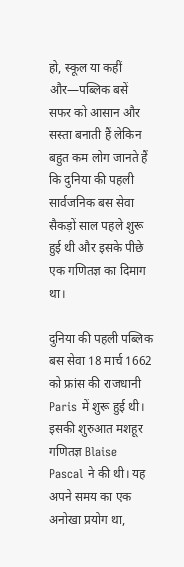हो, स्कूल या कहीं और—पब्लिक बसें सफर को आसान और सस्ता बनाती हैं लेकिन बहुत कम लोग जानते हैं कि दुनिया की पहली सार्वजनिक बस सेवा सैकड़ों साल पहले शुरू हुई थी और इसके पीछे एक गणितज्ञ का दिमाग था।

दुनिया की पहली पब्लिक बस सेवा 18 मार्च 1662 को फ्रांस की राजधानी Paris में शुरू हुई थी। इसकी शुरुआत मशहूर गणितज्ञ Blaise Pascal ने की थी। यह अपने समय का एक अनोखा प्रयोग था,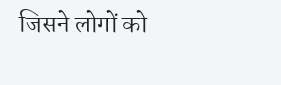जिसने लोगों को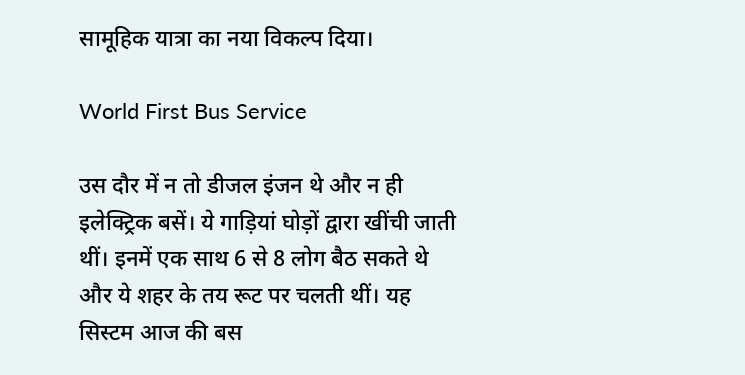सामूहिक यात्रा का नया विकल्प दिया।

World First Bus Service

उस दौर में न तो डीजल इंजन थे और न ही इलेक्ट्रिक बसें। ये गाड़ियां घोड़ों द्वारा खींची जाती थीं। इनमें एक साथ 6 से 8 लोग बैठ सकते थे और ये शहर के तय रूट पर चलती थीं। यह सिस्टम आज की बस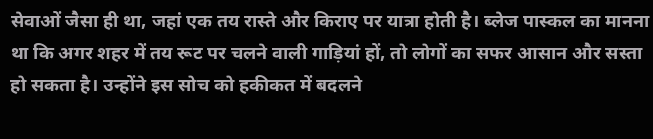सेवाओं जैसा ही था, जहां एक तय रास्ते और किराए पर यात्रा होती है। ब्लेज पास्कल का मानना था कि अगर शहर में तय रूट पर चलने वाली गाड़ियां हों, तो लोगों का सफर आसान और सस्ता हो सकता है। उन्होंने इस सोच को हकीकत में बदलने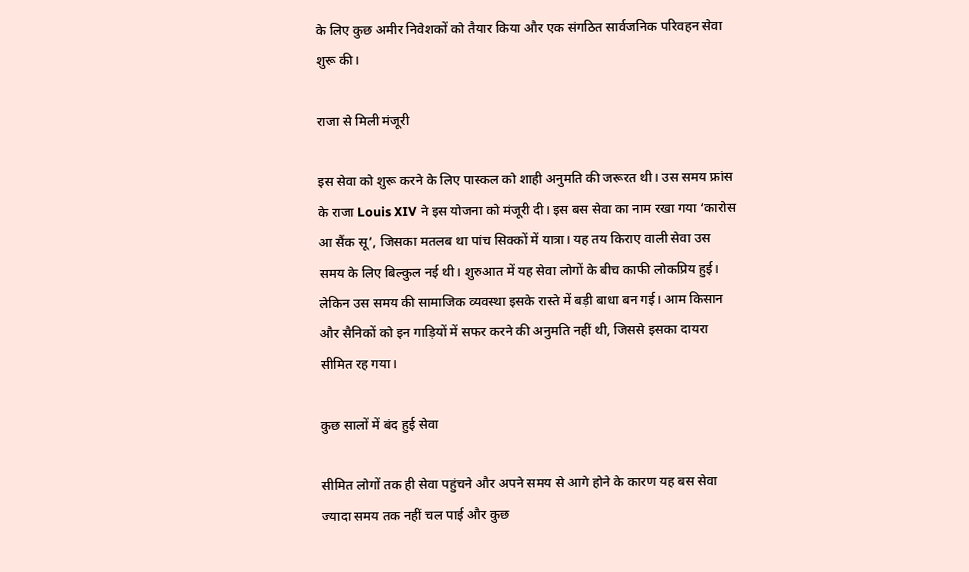के लिए कुछ अमीर निवेशकों को तैयार किया और एक संगठित सार्वजनिक परिवहन सेवा शुरू की।

राजा से मिली मंजूरी

इस सेवा को शुरू करने के लिए पास्कल को शाही अनुमति की जरूरत थी। उस समय फ्रांस के राजा Louis XIV ने इस योजना को मंजूरी दी। इस बस सेवा का नाम रखा गया ‘कारोस आ सैंक सू’, जिसका मतलब था पांच सिक्कों में यात्रा। यह तय किराए वाली सेवा उस समय के लिए बिल्कुल नई थी। शुरुआत में यह सेवा लोगों के बीच काफी लोकप्रिय हुई। लेकिन उस समय की सामाजिक व्यवस्था इसके रास्ते में बड़ी बाधा बन गई। आम किसान और सैनिकों को इन गाड़ियों में सफर करने की अनुमति नहीं थी, जिससे इसका दायरा सीमित रह गया।

कुछ सालों में बंद हुई सेवा

सीमित लोगों तक ही सेवा पहुंचने और अपने समय से आगे होने के कारण यह बस सेवा ज्यादा समय तक नहीं चल पाई और कुछ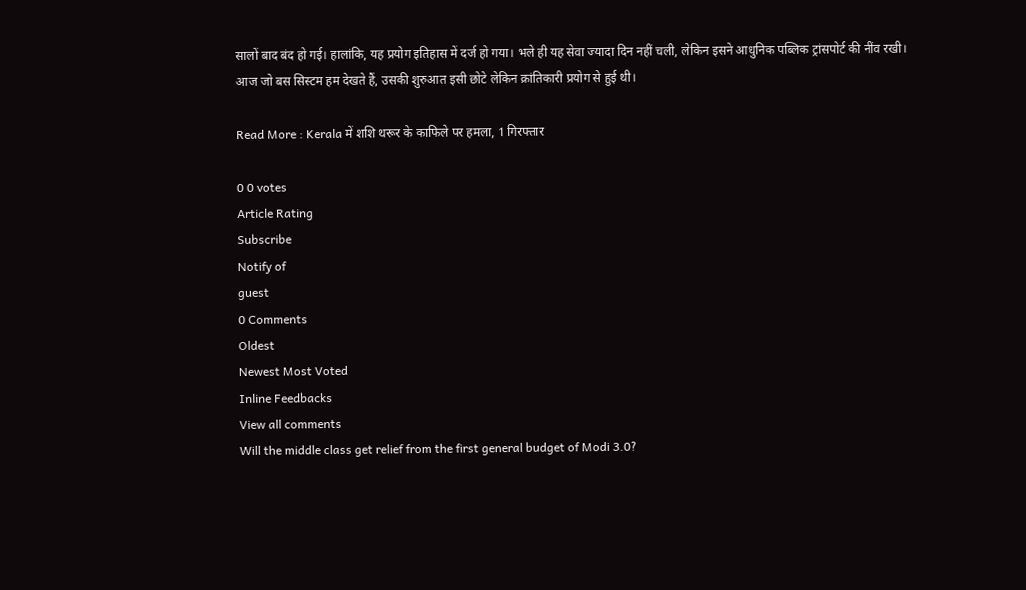सालों बाद बंद हो गई। हालांकि, यह प्रयोग इतिहास में दर्ज हो गया। भले ही यह सेवा ज्यादा दिन नहीं चली, लेकिन इसने आधुनिक पब्लिक ट्रांसपोर्ट की नींव रखी। आज जो बस सिस्टम हम देखते हैं, उसकी शुरुआत इसी छोटे लेकिन क्रांतिकारी प्रयोग से हुई थी।

Read More : Kerala में शशि थरूर के काफिले पर हमला, 1 गिरफ्तार

0 0 votes
Article Rating
Subscribe
Notify of
guest
0 Comments
Oldest
Newest Most Voted
Inline Feedbacks
View all comments
Will the middle class get relief from the first general budget of Modi 3.0?